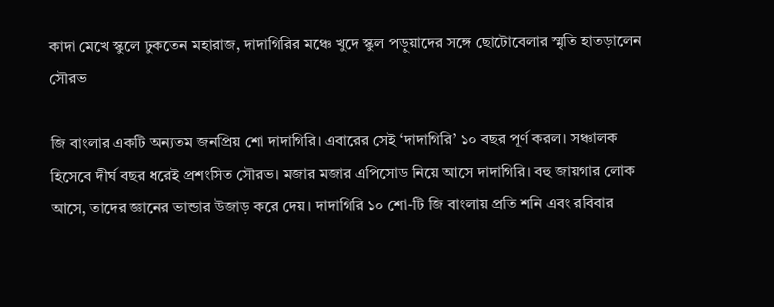কাদা মেখে স্কুলে ঢুকতেন মহারাজ, দাদাগিরির মঞ্চে খুদে স্কুল পড়ুয়াদের সঙ্গে ছোটোবেলার স্মৃতি হাতড়ালেন সৌরভ

জি বাংলার একটি অন্যতম জনপ্রিয় শো দাদাগিরি। এবারের সেই ‘দাদাগিরি’ ১০ বছর পূর্ণ করল। সঞ্চালক হিসেবে দীর্ঘ বছর ধরেই প্রশংসিত সৌরভ। মজার মজার এপিসোড নিয়ে আসে দাদাগিরি। বহু জায়গার লোক আসে, তাদের জ্ঞানের ভান্ডার উজাড় করে দেয়। দাদাগিরি ১০ শো-টি জি বাংলায় প্রতি শনি এবং রবিবার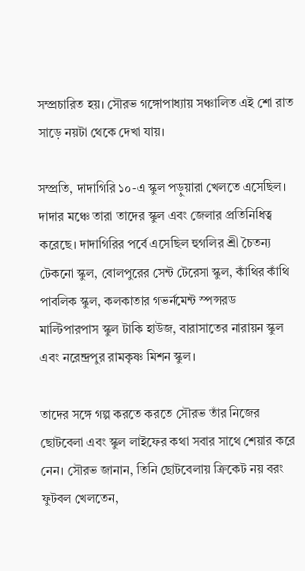সম্প্রচারিত হয়। সৌরভ গঙ্গোপাধ্যায় সঞ্চালিত এই শো রাত সাড়ে নয়টা থেকে দেখা যায়।

সম্প্রতি, দাদাগিরি ১০-এ স্কুল পড়ুয়ারা খেলতে এসেছিল। দাদার মঞ্চে তারা তাদের স্কুল এবং জেলার প্রতিনিধিত্ব করেছে। দাদাগিরির পর্বে এসেছিল হুগলির শ্রী চৈতন্য টেকনো স্কুল, বোলপুরের সেন্ট টেরেসা স্কুল, কাঁথির কাঁথি পাবলিক স্কুল, কলকাতার গভর্নমেন্ট স্পন্সরড মাল্টিপারপাস স্কুল টাকি হাউজ, বারাসাতের নারায়ন স্কুল এবং নরেন্দ্রপুর রামকৃষ্ণ মিশন স্কুল।

তাদের সঙ্গে গল্প করতে করতে সৌরভ তাঁর নিজের ছোটবেলা এবং স্কুল লাইফের কথা সবার সাথে শেয়ার করে নেন। সৌরভ জানান, তিনি ছোটবেলায় ক্রিকেট নয় বরং ফুটবল খেলতেন,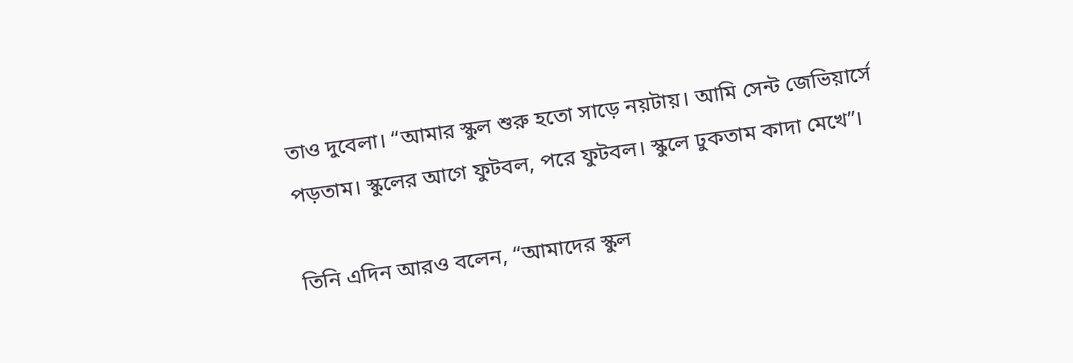তাও দুবেলা। “আমার স্কুল শুরু হতো সাড়ে নয়টায়। আমি সেন্ট জেভিয়ার্সে পড়তাম। স্কুলের আগে ফুটবল, পরে ফুটবল। স্কুলে ঢুকতাম কাদা মেখে”।

তিনি এদিন আরও বলেন, “আমাদের স্কুল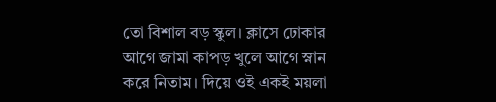তো বিশাল বড় স্কুল। ক্লাসে ঢোকার আগে জামা কাপড় খুলে আগে স্নান করে নিতাম। দিয়ে ওই একই ময়লা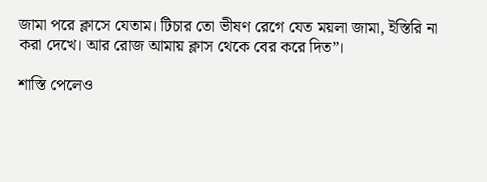জামা পরে ক্লাসে যেতাম। টিচার তো ভীষণ রেগে যেত ময়লা জামা, ইস্তিরি না করা দেখে। আর রোজ আমায় ক্লাস থেকে বের করে দিত”।

শাস্তি পেলেও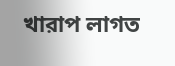খারাপ লাগত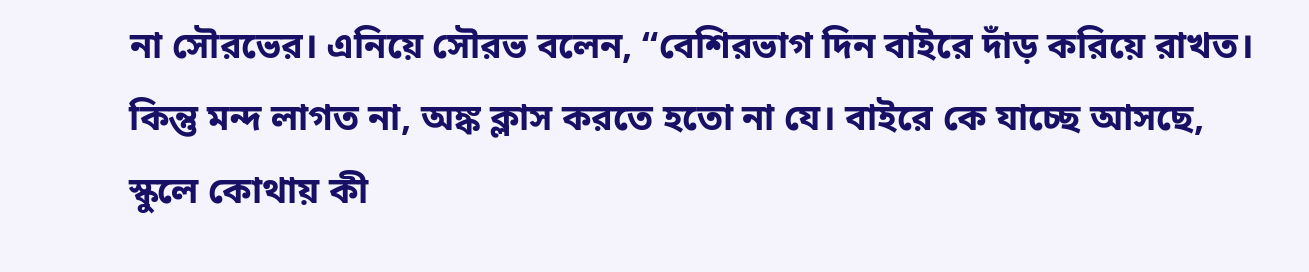না সৌরভের। এনিয়ে সৌরভ বলেন, “বেশিরভাগ দিন বাইরে দাঁড় করিয়ে রাখত। কিন্তু মন্দ লাগত না, অঙ্ক ক্লাস করতে হতো না যে। বাইরে কে যাচ্ছে আসছে, স্কুলে কোথায় কী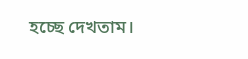হচ্ছে দেখতাম।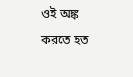ওই অঙ্ক করতে হত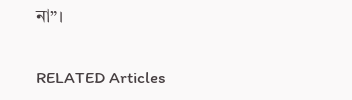না”।

RELATED Articles